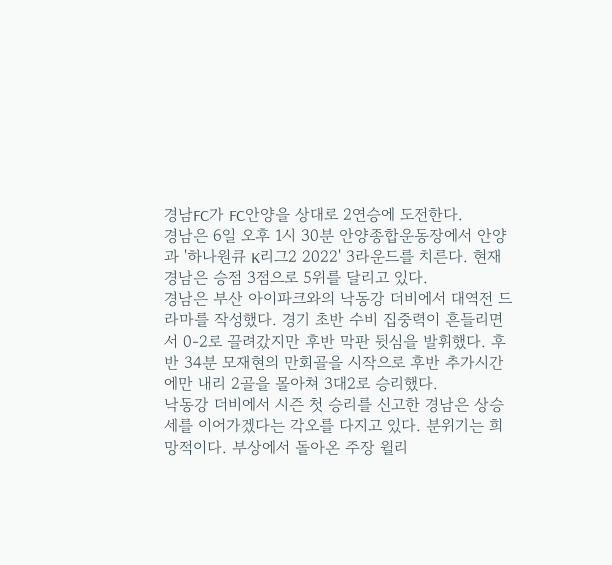경남FC가 FC안양을 상대로 2연승에 도전한다.
경남은 6일 오후 1시 30분 안양종합운동장에서 안양과 '하나원큐 K리그2 2022' 3라운드를 치른다. 현재 경남은 승점 3점으로 5위를 달리고 있다.
경남은 부산 아이파크와의 낙동강 더비에서 대역전 드라마를 작성했다. 경기 초반 수비 집중력이 흔들리면서 0-2로 끌려갔지만 후반 막판 뒷심을 발휘했다. 후반 34분 모재현의 만회골을 시작으로 후반 추가시간에만 내리 2골을 몰아쳐 3대2로 승리했다.
낙동강 더비에서 시즌 첫 승리를 신고한 경남은 상승세를 이어가겠다는 각오를 다지고 있다. 분위기는 희망적이다. 부상에서 돌아온 주장 윌리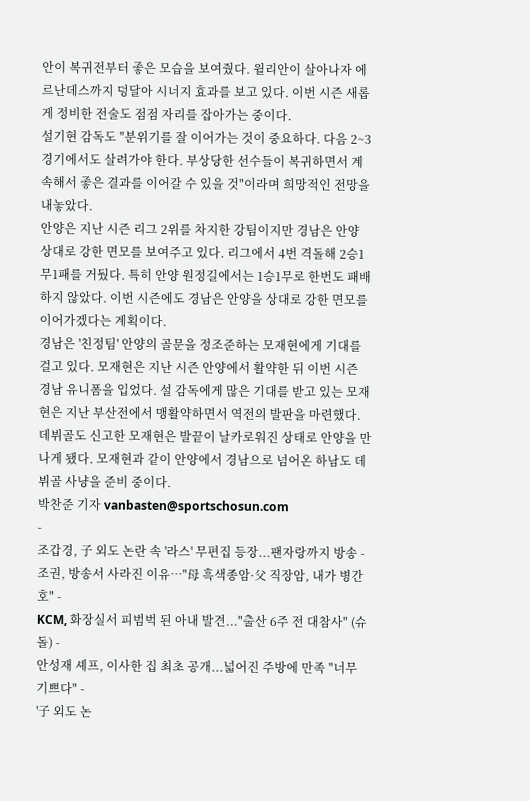안이 복귀전부터 좋은 모습을 보여줬다. 윌리안이 살아나자 에르난데스까지 덩달아 시너지 효과를 보고 있다. 이번 시즌 새롭게 정비한 전술도 점점 자리를 잡아가는 중이다.
설기현 감독도 "분위기를 잘 이어가는 것이 중요하다. 다음 2~3경기에서도 살려가야 한다. 부상당한 선수들이 복귀하면서 계속해서 좋은 결과를 이어갈 수 있을 것"이라며 희망적인 전망을 내놓았다.
안양은 지난 시즌 리그 2위를 차지한 강팀이지만 경남은 안양 상대로 강한 면모를 보여주고 있다. 리그에서 4번 격돌해 2승1무1패를 거뒀다. 특히 안양 원정길에서는 1승1무로 한번도 패배하지 않았다. 이번 시즌에도 경남은 안양을 상대로 강한 면모를 이어가겠다는 계획이다.
경남은 '친정팀' 안양의 골문을 정조준하는 모재현에게 기대를 걸고 있다. 모재현은 지난 시즌 안양에서 활약한 뒤 이번 시즌 경남 유니폼을 입었다. 설 감독에게 많은 기대를 받고 있는 모재현은 지난 부산전에서 맹활약하면서 역전의 발판을 마련했다. 데뷔골도 신고한 모재현은 발끝이 날카로워진 상태로 안양을 만나게 됐다. 모재현과 같이 안양에서 경남으로 넘어온 하남도 데뷔골 사냥을 준비 중이다.
박찬준 기자 vanbasten@sportschosun.com
-
조갑경, 子 외도 논란 속 '라스' 무편집 등장...팬자랑까지 방송 -
조권, 방송서 사라진 이유…"母 흑색종암·父 직장암, 내가 병간호" -
KCM, 화장실서 피범벅 된 아내 발견..."출산 6주 전 대참사" (슈돌) -
안성재 셰프, 이사한 집 최초 공개...넓어진 주방에 만족 "너무 기쁘다" -
'子 외도 논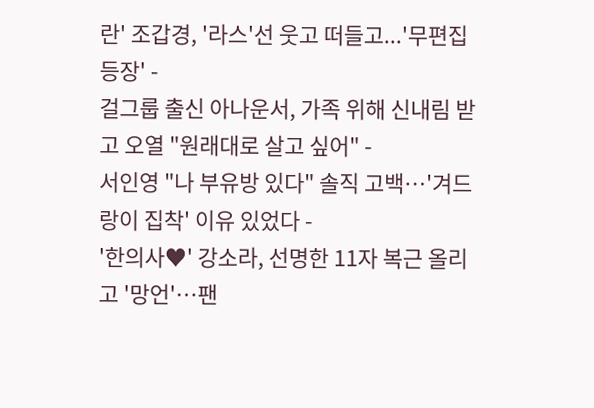란' 조갑경, '라스'선 웃고 떠들고...'무편집 등장' -
걸그룹 출신 아나운서, 가족 위해 신내림 받고 오열 "원래대로 살고 싶어" -
서인영 "나 부유방 있다" 솔직 고백…'겨드랑이 집착' 이유 있었다 -
'한의사♥' 강소라, 선명한 11자 복근 올리고 '망언'…팬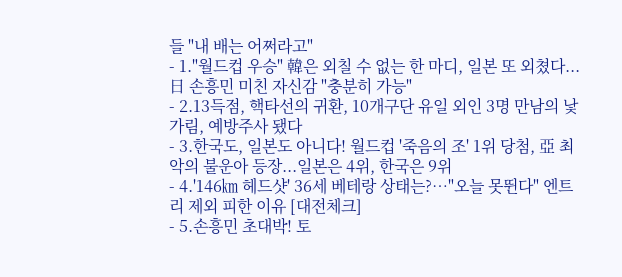들 "내 배는 어쩌라고"
- 1."월드컵 우승" 韓은 외칠 수 없는 한 마디, 일본 또 외쳤다...日 손흥민 미친 자신감 "충분히 가능"
- 2.13득점, 핵타선의 귀환, 10개구단 유일 외인 3명 만남의 낯가림, 예방주사 됐다
- 3.한국도, 일본도 아니다! 월드컵 '죽음의 조' 1위 당첨, 亞 최악의 불운아 등장...일본은 4위, 한국은 9위
- 4.'146㎞ 헤드샷' 36세 베테랑 상태는?…"오늘 못뛴다" 엔트리 제외 피한 이유 [대전체크]
- 5.손흥민 초대박! 토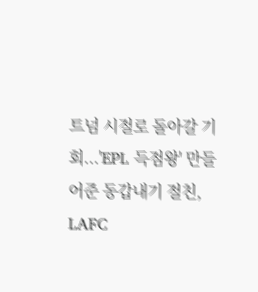트넘 시절로 돌아갈 기회...'EPL 득점왕' 만들어준 동갑내기 절친, LAFC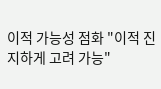이적 가능성 점화 "이적 진지하게 고려 가능"